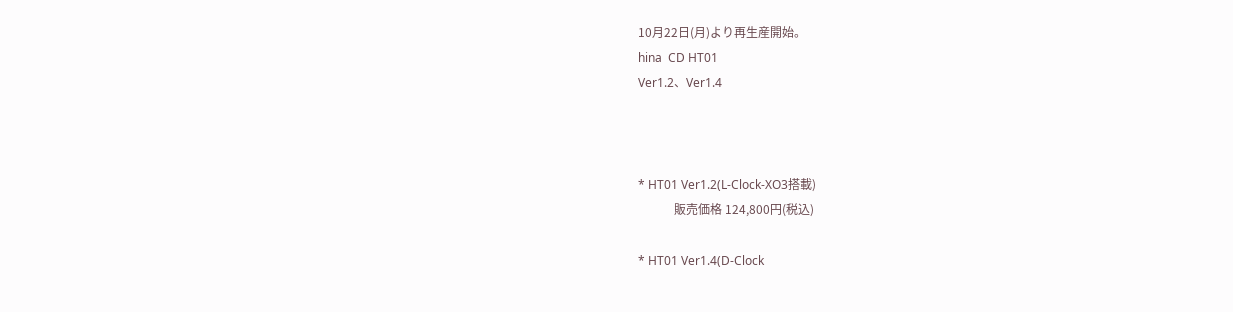10月22日(月)より再生産開始。
hina  CD HT01
Ver1.2、Ver1.4



* HT01 Ver1.2(L-Clock-XO3搭載)
            販売価格 124,800円(税込)

* HT01 Ver1.4(D-Clock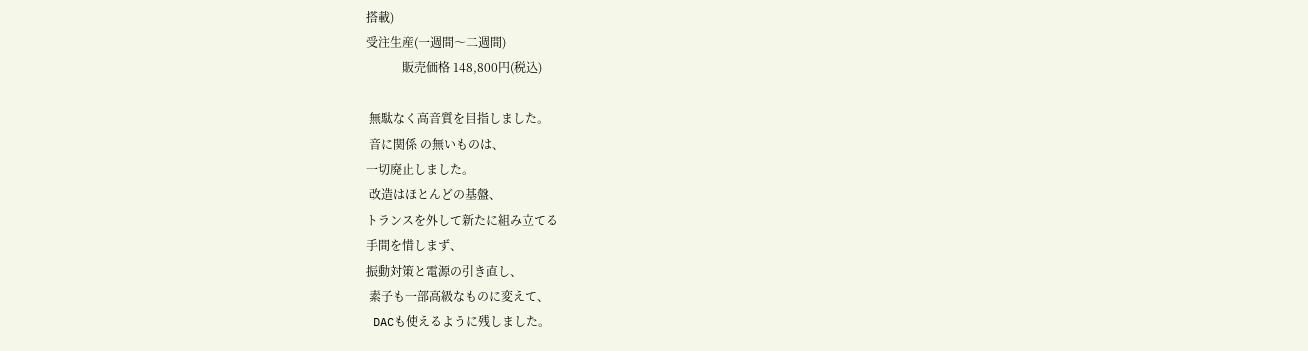搭載)
受注生産(一週間〜二週間)
            販売価格 148,800円(税込)

 無駄なく高音質を目指しました。
 音に関係 の無いものは、
一切廃止しました。
 改造はほとんどの基盤、
トランスを外して新たに組み立てる
手間を惜しまず、
振動対策と電源の引き直し、
 素子も一部高級なものに変えて、
 DACも使えるように残しました。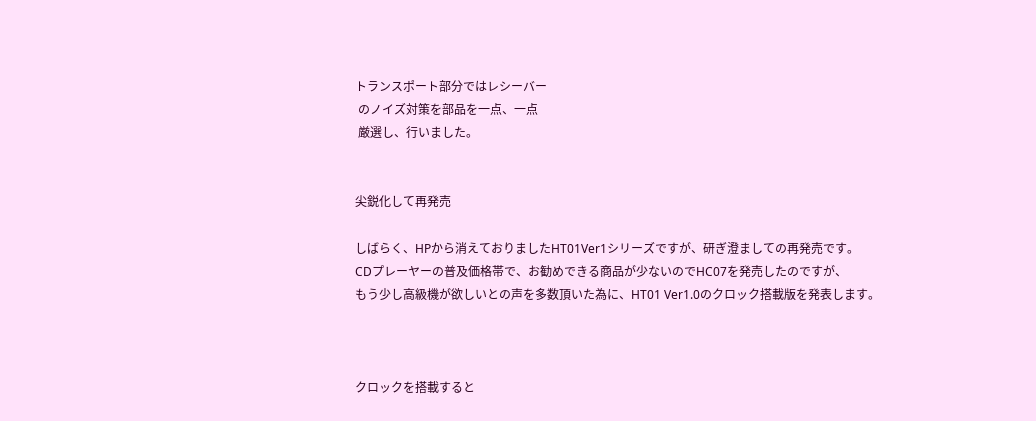トランスポート部分ではレシーバー
 のノイズ対策を部品を一点、一点
 厳選し、行いました。


尖鋭化して再発売

しばらく、HPから消えておりましたHT01Ver1シリーズですが、研ぎ澄ましての再発売です。
CDプレーヤーの普及価格帯で、お勧めできる商品が少ないのでHC07を発売したのですが、
もう少し高級機が欲しいとの声を多数頂いた為に、HT01 Ver1.0のクロック搭載版を発表します。



クロックを搭載すると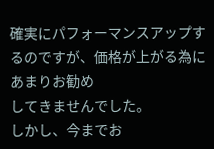確実にパフォーマンスアップするのですが、価格が上がる為にあまりお勧め
してきませんでした。
しかし、今までお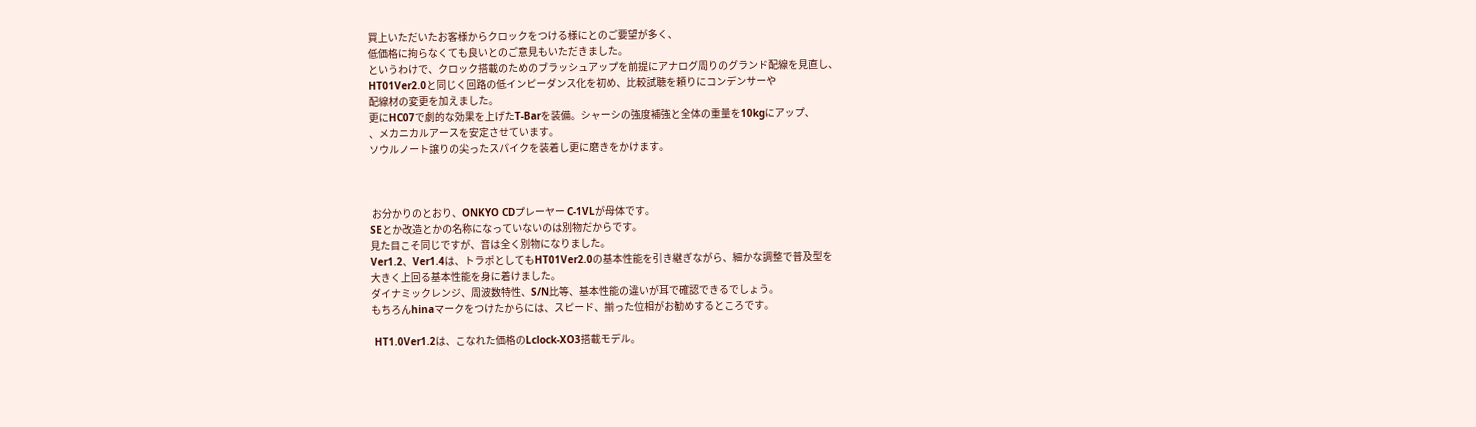買上いただいたお客様からクロックをつける様にとのご要望が多く、
低価格に拘らなくても良いとのご意見もいただきました。
というわけで、クロック搭載のためのブラッシュアップを前提にアナログ周りのグランド配線を見直し、
HT01Ver2.0と同じく回路の低インピーダンス化を初め、比較試聴を頼りにコンデンサーや
配線材の変更を加えました。
更にHC07で劇的な効果を上げたT-Barを装備。シャーシの強度補強と全体の重量を10kgにアップ、
、メカニカルアースを安定させています。
ソウルノート譲りの尖ったスパイクを装着し更に磨きをかけます。



 お分かりのとおり、ONKYO CDプレーヤー C-1VLが母体です。
SEとか改造とかの名称になっていないのは別物だからです。
見た目こそ同じですが、音は全く別物になりました。
Ver1.2、Ver1.4は、トラポとしてもHT01Ver2.0の基本性能を引き継ぎながら、細かな調整で普及型を
大きく上回る基本性能を身に着けました。
ダイナミックレンジ、周波数特性、S/N比等、基本性能の違いが耳で確認できるでしょう。
もちろんhinaマークをつけたからには、スピード、揃った位相がお勧めするところです。

 HT1.0Ver1.2は、こなれた価格のLclock-XO3搭載モデル。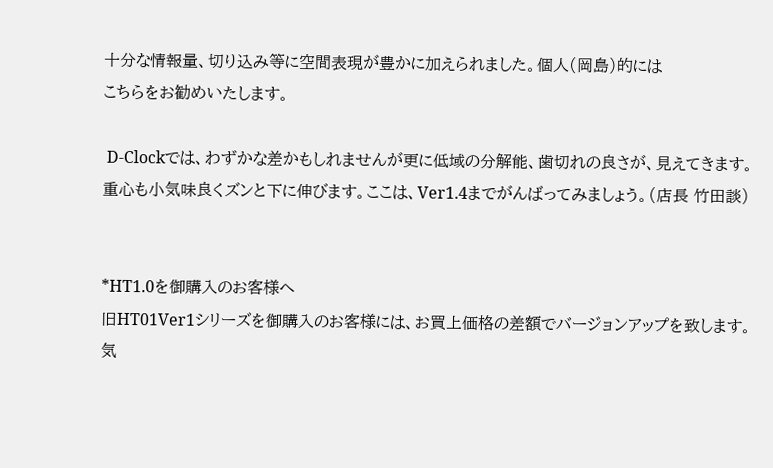十分な情報量、切り込み等に空間表現が豊かに加えられました。個人(岡島)的には
こちらをお勧めいたします。

 D-Clockでは、わずかな差かもしれませんが更に低域の分解能、歯切れの良さが、見えてきます。
重心も小気味良くズンと下に伸びます。ここは、Ver1.4までがんばってみましょう。(店長 竹田談)


*HT1.0を御購入のお客様へ
旧HT01Ver1シリーズを御購入のお客様には、お買上価格の差額でバージョンアップを致します。
気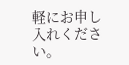軽にお申し入れください。